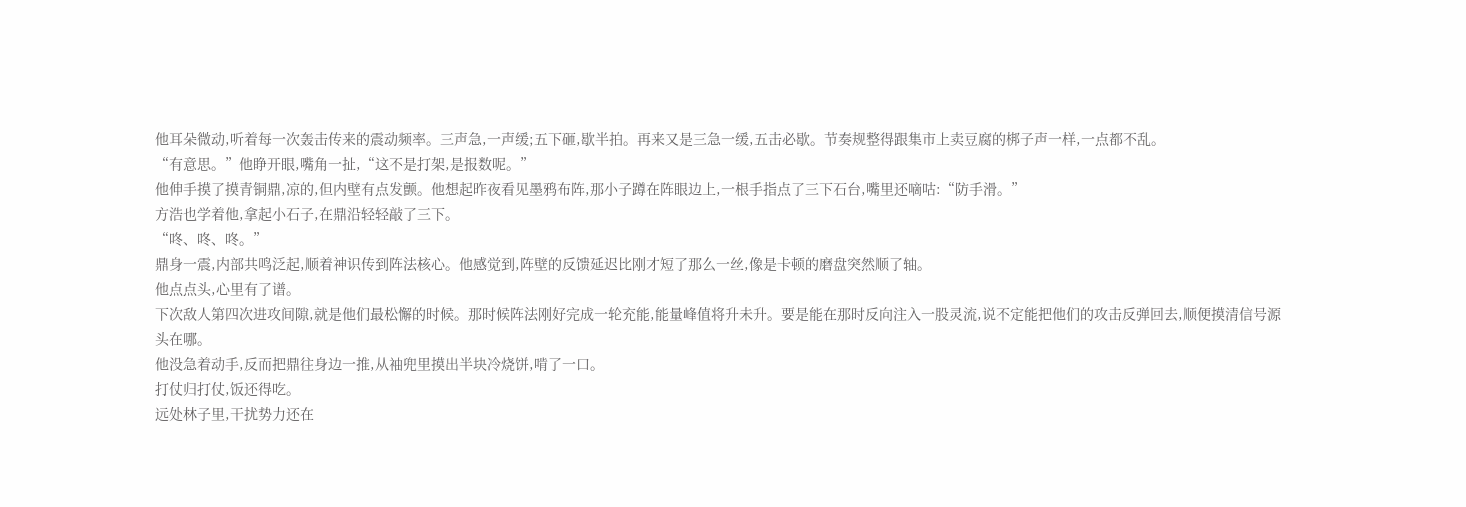他耳朵微动,听着每一次轰击传来的震动频率。三声急,一声缓;五下砸,歇半拍。再来又是三急一缓,五击必歇。节奏规整得跟集市上卖豆腐的梆子声一样,一点都不乱。
“有意思。”他睁开眼,嘴角一扯,“这不是打架,是报数呢。”
他伸手摸了摸青铜鼎,凉的,但内壁有点发颤。他想起昨夜看见墨鸦布阵,那小子蹲在阵眼边上,一根手指点了三下石台,嘴里还嘀咕:“防手滑。”
方浩也学着他,拿起小石子,在鼎沿轻轻敲了三下。
“咚、咚、咚。”
鼎身一震,内部共鸣泛起,顺着神识传到阵法核心。他感觉到,阵壁的反馈延迟比刚才短了那么一丝,像是卡顿的磨盘突然顺了轴。
他点点头,心里有了谱。
下次敌人第四次进攻间隙,就是他们最松懈的时候。那时候阵法刚好完成一轮充能,能量峰值将升未升。要是能在那时反向注入一股灵流,说不定能把他们的攻击反弹回去,顺便摸清信号源头在哪。
他没急着动手,反而把鼎往身边一推,从袖兜里摸出半块冷烧饼,啃了一口。
打仗归打仗,饭还得吃。
远处林子里,干扰势力还在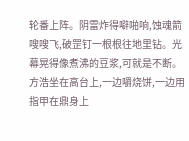轮番上阵。阴雷炸得噼啪响,蚀魂箭嗖嗖飞,破罡钉一根根往地里钻。光幕晃得像煮沸的豆浆,可就是不断。
方浩坐在高台上,一边嚼烧饼,一边用指甲在鼎身上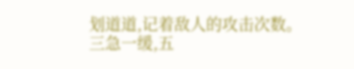划道道,记着敌人的攻击次数。
三急一缓,五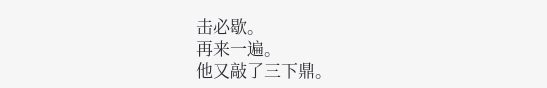击必歇。
再来一遍。
他又敲了三下鼎。